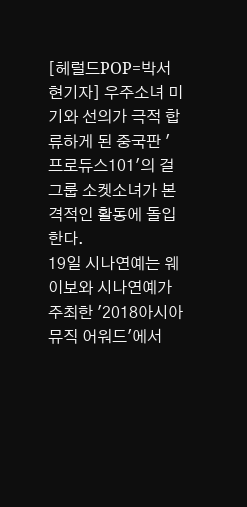[헤럴드POP=박서현기자] 우주소녀 미기와 선의가 극적 합류하게 된 중국판 '프로듀스101'의 걸그룹 소켓소녀가 본격적인 활동에 돌입한다.
19일 시나연예는 웨이보와 시나연예가 주최한 '2018아시아 뮤직 어워드'에서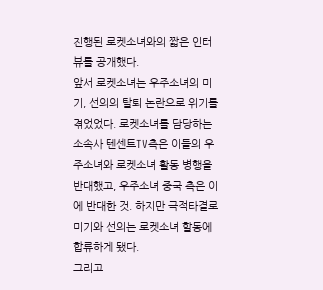진행된 로켓소녀와의 짧은 인터뷰를 공개했다.
앞서 로켓소녀는 우주소녀의 미기, 선의의 탈퇴 논란으로 위기를 겪었었다. 로켓소녀를 담당하는 소속사 텐센트TV측은 이들의 우주소녀와 로켓소녀 활동 병행을 반대했고, 우주소녀 중국 측은 이에 반대한 것. 하지만 극적타결로 미기와 선의는 로켓소녀 할동에 합류하게 됐다.
그리고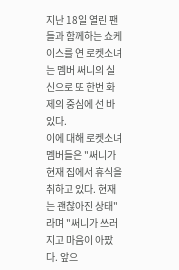지난 18일 열린 팬들과 함께하는 쇼케이스를 연 로켓소녀는 멤버 써니의 실신으로 또 한번 화제의 중심에 선 바 있다.
이에 대해 로켓소녀 멤버들은 "써니가 현재 집에서 휴식을 취하고 있다. 현재는 괜찮아진 상태"라며 "써니가 쓰러지고 마음이 아팠다. 앞으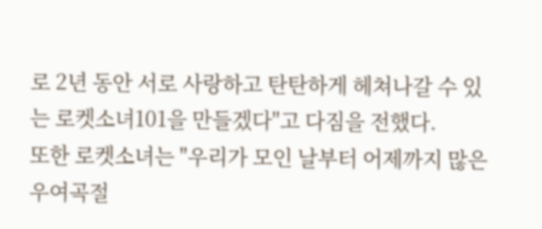로 2년 동안 서로 사랑하고 탄탄하게 헤쳐나갈 수 있는 로켓소녀101을 만들겠다"고 다짐을 전했다.
또한 로켓소녀는 "우리가 모인 날부터 어제까지 많은 우여곡절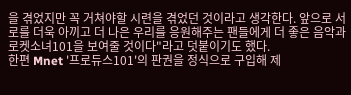을 겪었지만 꼭 거쳐야할 시련을 겪었던 것이라고 생각한다. 앞으로 서로를 더욱 아끼고 더 나은 우리를 응원해주는 팬들에게 더 좋은 음악과 로켓소녀101을 보여줄 것이다"라고 덧붙이기도 했다.
한편 Mnet '프로듀스101'의 판권을 정식으로 구입해 제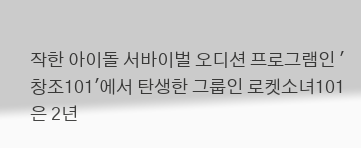작한 아이돌 서바이벌 오디션 프로그램인 '창조101'에서 탄생한 그룹인 로켓소녀101은 2년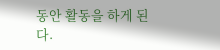동안 활동을 하게 된다.